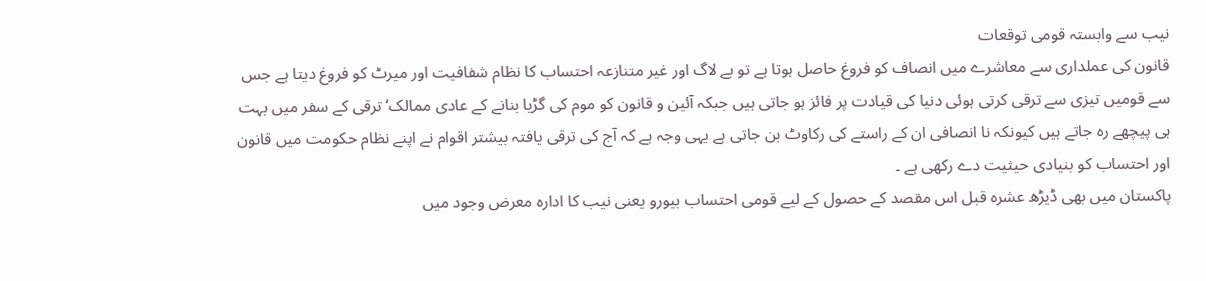نیب سے وابستہ قومی توقعات
قانون کی عملداری سے معاشرے میں انصاف کو فروغ حاصل ہوتا ہے تو بے لاگ اور غیر متنازعہ احتساب کا نظام شفافیت اور میرٹ کو فروغ دیتا ہے جس سے قومیں تیزی سے ترقی کرتی ہوئی دنیا کی قیادت پر فائز ہو جاتی ہیں جبکہ آئین و قانون کو موم کی گڑیا بنانے کے عادی ممالک‘ ترقی کے سفر میں بہت ہی پیچھے رہ جاتے ہیں کیونکہ نا انصافی ان کے راستے کی رکاوٹ بن جاتی ہے یہی وجہ ہے کہ آج کی ترقی یافتہ بیشتر اقوام نے اپنے نظام حکومت میں قانون اور احتساب کو بنیادی حیثیت دے رکھی ہے ۔
پاکستان میں بھی ڈیڑھ عشرہ قبل اس مقصد کے حصول کے لیے قومی احتساب بیورو یعنی نیب کا ادارہ معرض وجود میں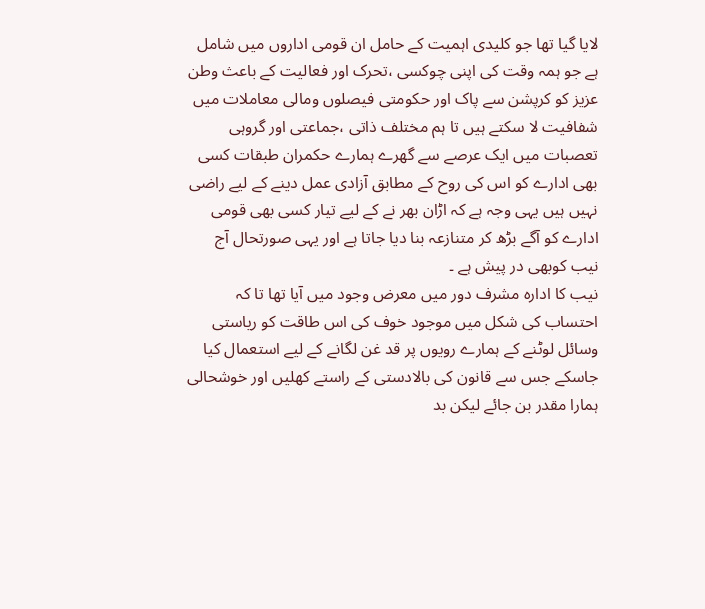لایا گیا تھا جو کلیدی اہمیت کے حامل ان قومی اداروں میں شامل ہے جو ہمہ وقت کی اپنی چوکسی ،تحرک اور فعالیت کے باعث وطن عزیز کو کرپشن سے پاک اور حکومتی فیصلوں ومالی معاملات میں شفافیت لا سکتے ہیں تا ہم مختلف ذاتی ،جماعتی اور گروہی تعصبات میں ایک عرصے سے گھرے ہمارے حکمران طبقات کسی بھی ادارے کو اس کی روح کے مطابق آزادی عمل دینے کے لیے راضی نہیں ہیں یہی وجہ ہے کہ اڑان بھر نے کے لیے تیار کسی بھی قومی ادارے کو آگے بڑھ کر متنازعہ بنا دیا جاتا ہے اور یہی صورتحال آج نیب کوبھی در پیش ہے ۔
نیب کا ادارہ مشرف دور میں معرض وجود میں آیا تھا تا کہ احتساب کی شکل میں موجود خوف کی اس طاقت کو ریاستی وسائل لوٹنے کے ہمارے رویوں پر قد غن لگانے کے لیے استعمال کیا جاسکے جس سے قانون کی بالادستی کے راستے کھلیں اور خوشحالی ہمارا مقدر بن جائے لیکن بد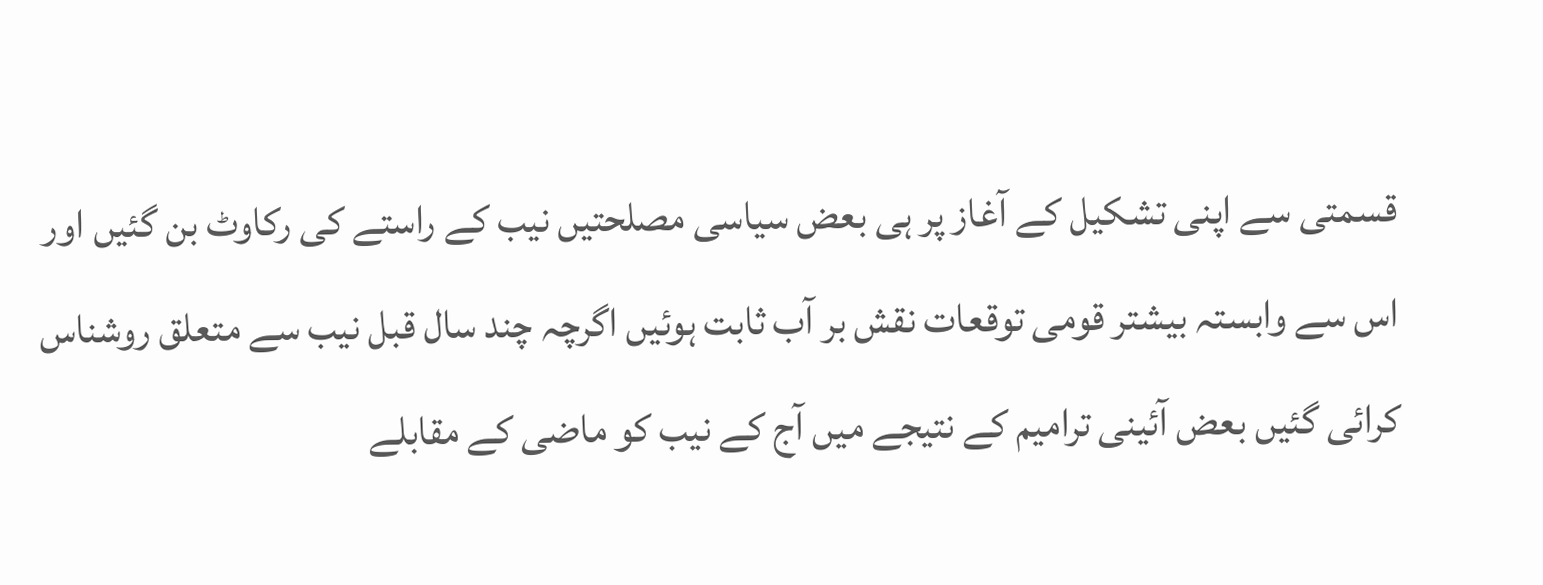قسمتی سے اپنی تشکیل کے آغاز پر ہی بعض سیاسی مصلحتیں نیب کے راستے کی رکاوٹ بن گئیں اور اس سے وابستہ بیشتر قومی توقعات نقش بر آب ثابت ہوئیں اگرچہ چند سال قبل نیب سے متعلق روشناس کرائی گئیں بعض آئینی ترامیم کے نتیجے میں آج کے نیب کو ماضی کے مقابلے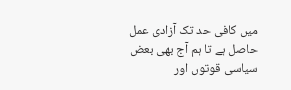میں کافی حد تک آزادی عمل حاصل ہے تا ہم آج بھی بعض سیاسی قوتوں اور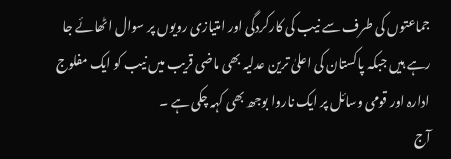جماعتوں کی طرف سے نیب کی کارکردگی اور امتیازی رویوں پر سوال اٹھائے جا رہے ہیں جبکہ پاکستان کی اعلیٰ ترین عدلیہ بھی ماضی قریب میں نیب کو ایک مفلوج ادارہ اور قومی وسائل پر ایک ناروا بوجھ بھی کہہ چکی ہے ۔
آج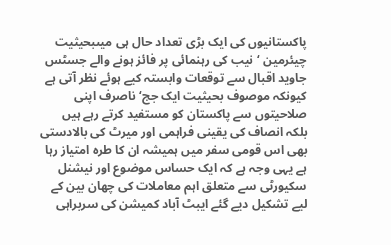پاکستانیوں کی ایک بڑی تعداد حال ہی میںبحیثیت چیئرمین ‘نیب کی رہنمائی پر فائز ہونے والے جسٹس جاوید اقبال سے توقعات وابستہ کیے ہوئے نظر آتی ہے کیونکہ موصوف بحیثیت ایک جج‘ ناصرف اپنی صلاحیتوں سے پاکستان کو مستفید کرتے رہے ہیں بلکہ انصاف کی یقینی فراہمی اور میرٹ کی بالادستی بھی اس قومی سفر میں ہمیشہ ان کا طرہ امتیاز رہا ہے یہی وجہ ہے کہ ایک حساس موضوع اور نیشنل سکیورٹی سے متعلق اہم معاملات کی چھان بین کے لیے تشکیل دیے گئے ایبٹ آباد کمیشن کی سربراہی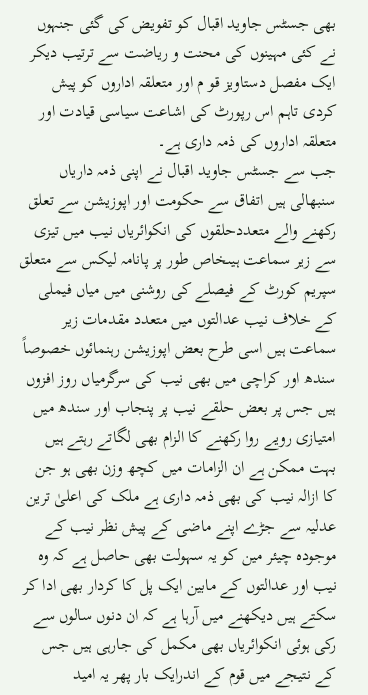بھی جسٹس جاوید اقبال کو تفویض کی گئی جنہوں نے کئی مہینوں کی محنت و ریاضت سے ترتیب دیکر ایک مفصل دستاویز قو م اور متعلقہ اداروں کو پیش کردی تاہم اس رپورٹ کی اشاعت سیاسی قیادت اور متعلقہ اداروں کی ذمہ داری ہے۔
جب سے جسٹس جاوید اقبال نے اپنی ذمہ داریاں سنبھالی ہیں اتفاق سے حکومت اور اپوزیشن سے تعلق رکھنے والے متعددحلقوں کی انکوائریاں نیب میں تیزی سے زیر سماعت ہیںخاص طور پر پانامہ لیکس سے متعلق سپریم کورٹ کے فیصلے کی روشنی میں میاں فیملی کے خلاف نیب عدالتوں میں متعدد مقدمات زیر سماعت ہیں اسی طرح بعض اپوزیشن رہنمائوں خصوصاً سندھ اور کراچی میں بھی نیب کی سرگرمیاں روز افزوں ہیں جس پر بعض حلقے نیب پر پنجاب اور سندھ میں امتیازی رویے روا رکھنے کا الزام بھی لگاتے رہتے ہیں بہت ممکن ہے ان الزامات میں کچھ وزن بھی ہو جن کا ازالہ نیب کی بھی ذمہ داری ہے ملک کی اعلیٰ ترین عدلیہ سے جڑے اپنے ماضی کے پیش نظر نیب کے موجودہ چیئر مین کو یہ سہولت بھی حاصل ہے کہ وہ نیب اور عدالتوں کے مابین ایک پل کا کردار بھی ادا کر سکتے ہیں دیکھنے میں آرہا ہے کہ ان دنوں سالوں سے رکی ہوئی انکوائریاں بھی مکمل کی جارہی ہیں جس کے نتیجے میں قوم کے اندرایک بار پھر یہ امید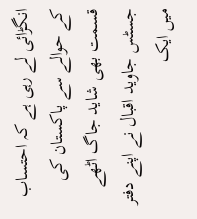انگڑائی لے رہی ہے کہ احتساب کے حوالے سے پاکستان کی قسمت بھی شاید جاگ اٹھے جسٹس جاوید اقبال نے اپنے دفتر میں ایک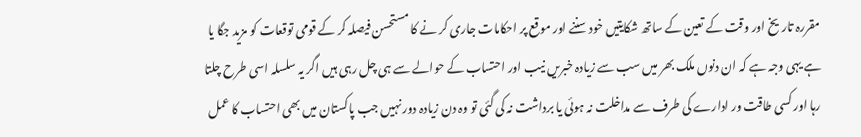مقررہ تاریخ اور وقت کے تعین کے ساتھ شکایتیں خود سننے اور موقع پر احکامات جاری کر نے کا مستحسن فیصلہ کر کے قومی توقعات کو مزید جگا یا ہے یہی وجہ ہے کہ ان دنوں ملک بھر میں سب سے زیادہ خبریں نیب اور احتساب کے حوالے سے ہی چل رہی ہیں اگر یہ سلسلہ اسی طرح چلتا رہا اور کسی طاقت ور ادارے کی طرف سے مداخلت نہ ہوئی یا برداشت نہ کی گئی تو وہ دن زیادہ دور نہیں جب پاکستان میں بھی احتساب کا عمل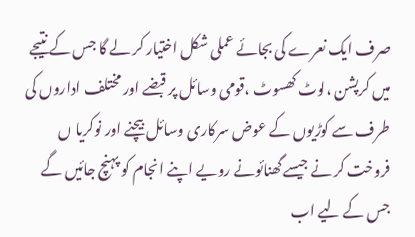صرف ایک نعرے کی بجائے عملی شکل اختیار کر لے گا جس کے نتیجے میں کرپشن ،لوٹ کھسوٹ ،قومی وسائل پر قبضے اور مختلف اداروں کی طرف سے کوڑیوں کے عوض سرکاری وسائل بیچنے اور نوکریا ں فروخت کر نے جیسے گھنائونے رویے اپنے انجام کو پہنچ جائیں گے جس کے لیے اب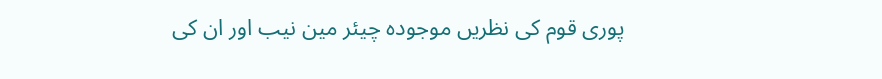پوری قوم کی نظریں موجودہ چیئر مین نیب اور ان کی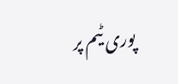پوری ٹیم پر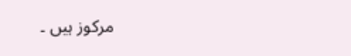مرکوز ہیں ۔